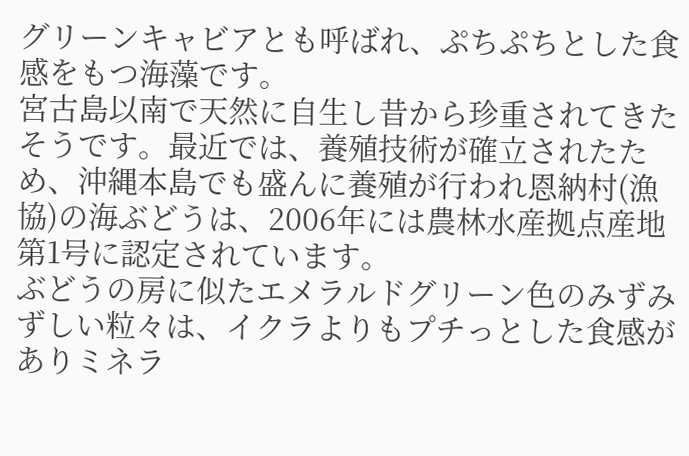グリーンキャビアとも呼ばれ、ぷちぷちとした食感をもつ海藻です。
宮古島以南で天然に自生し昔から珍重されてきたそうです。最近では、養殖技術が確立されたため、沖縄本島でも盛んに養殖が行われ恩納村(漁協)の海ぶどうは、2006年には農林水産拠点産地第1号に認定されています。
ぶどうの房に似たエメラルドグリーン色のみずみずしい粒々は、イクラよりもプチっとした食感がありミネラ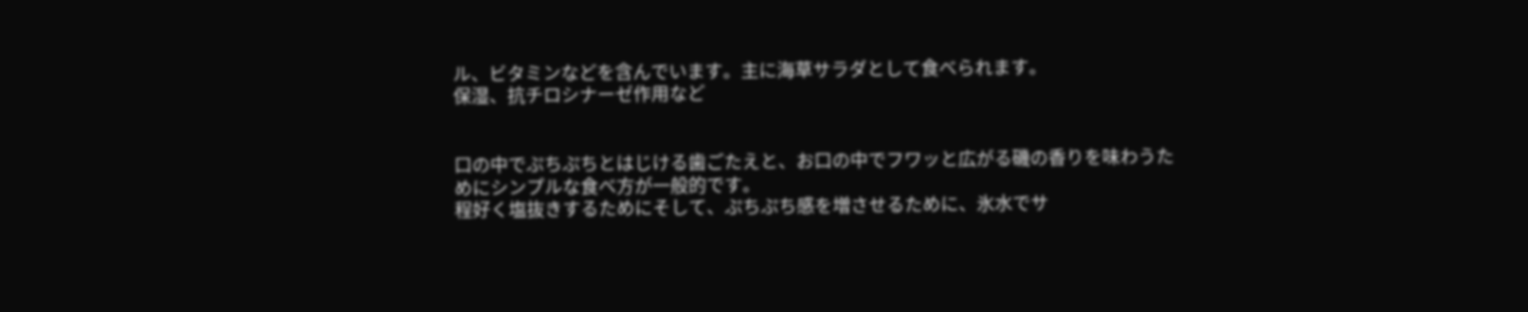ル、ビタミンなどを含んでいます。主に海草サラダとして食べられます。
保湿、抗チロシナーゼ作用など


口の中でぷちぷちとはじける歯ごたえと、お口の中でフワッと広がる磯の香りを味わうためにシンプルな食べ方が一般的です。
程好く塩抜きするためにそして、ぷちぷち感を増させるために、氷水でサ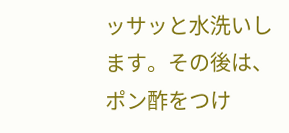ッサッと水洗いします。その後は、ポン酢をつけ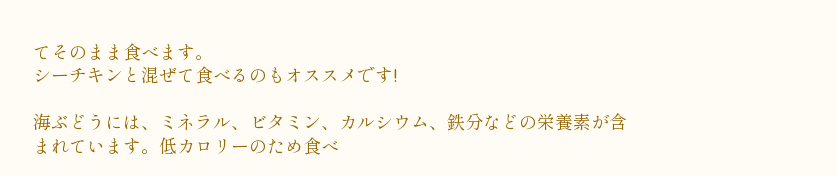てそのまま食べます。
シーチキンと混ぜて食べるのもオススメです!

海ぶどうには、ミネラル、ビタミン、カルシウム、鉄分などの栄養素が含まれています。低カロリーのため食べ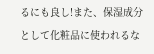るにも良し!また、保湿成分として化粧品に使われるな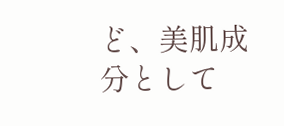ど、美肌成分として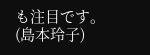も注目です。
(島本玲子)